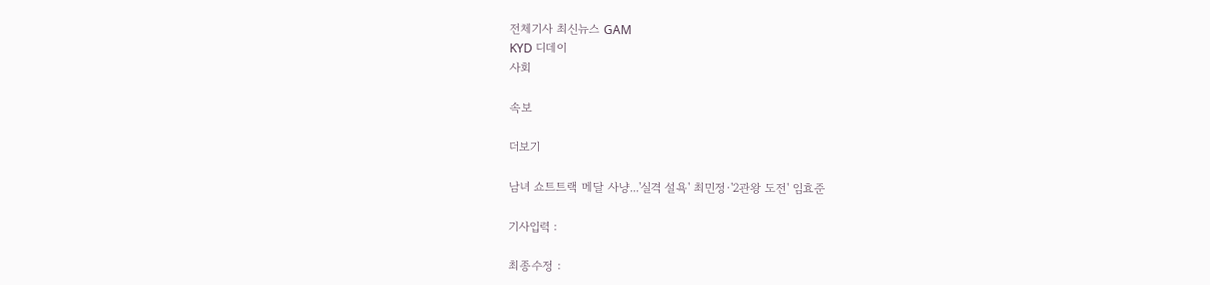전체기사 최신뉴스 GAM
KYD 디데이
사회

속보

더보기

남녀 쇼트트랙 메달 사냥...'실격 설욕' 최민정·'2관왕 도전' 임효준

기사입력 :

최종수정 :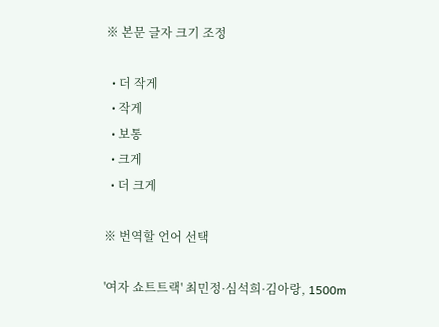※ 본문 글자 크기 조정

  • 더 작게
  • 작게
  • 보통
  • 크게
  • 더 크게

※ 번역할 언어 선택

'여자 쇼트트랙' 최민정·심석희·김아랑, 1500m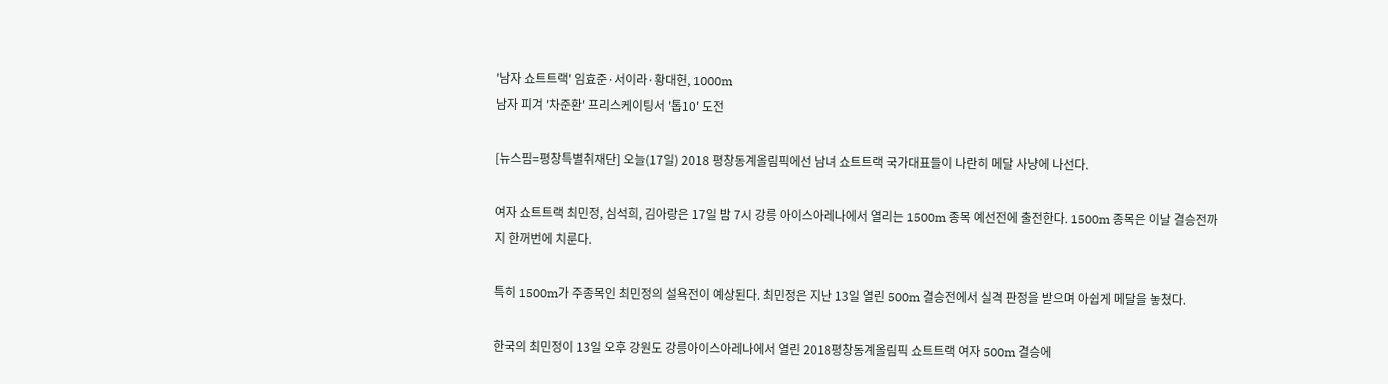'남자 쇼트트랙' 임효준·서이라·황대헌, 1000m
남자 피겨 '차준환' 프리스케이팅서 '톱10' 도전

[뉴스핌=평창특별취재단] 오늘(17일) 2018 평창동계올림픽에선 남녀 쇼트트랙 국가대표들이 나란히 메달 사냥에 나선다.

여자 쇼트트랙 최민정, 심석희, 김아랑은 17일 밤 7시 강릉 아이스아레나에서 열리는 1500m 종목 예선전에 출전한다. 1500m 종목은 이날 결승전까지 한꺼번에 치룬다.

특히 1500m가 주종목인 최민정의 설욕전이 예상된다. 최민정은 지난 13일 열린 500m 결승전에서 실격 판정을 받으며 아쉽게 메달을 놓쳤다.

한국의 최민정이 13일 오후 강원도 강릉아이스아레나에서 열린 2018평창동계올림픽 쇼트트랙 여자 500m 결승에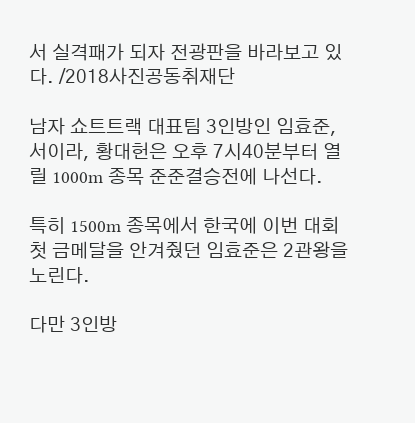서 실격패가 되자 전광판을 바라보고 있다. /2018사진공동취재단

남자 쇼트트랙 대표팀 3인방인 임효준, 서이라, 황대헌은 오후 7시40분부터 열릴 1000m 종목 준준결승전에 나선다.

특히 1500m 종목에서 한국에 이번 대회 첫 금메달을 안겨줬던 임효준은 2관왕을 노린다.

다만 3인방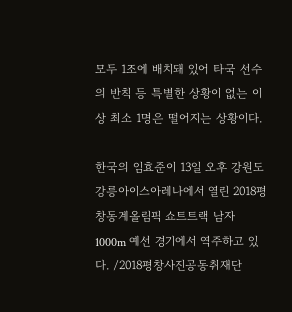모두 1조에 배치돼 있어 타국 선수의 반칙 등 특별한 상황이 없는 이상 최소 1명은 떨어지는 상황이다.

한국의 임효준이 13일 오후 강원도 강릉아이스아레나에서 열린 2018평창동계올림픽 쇼트트랙 남자 1000m 예선 경기에서 역주하고 있다. /2018평창사진공동취재단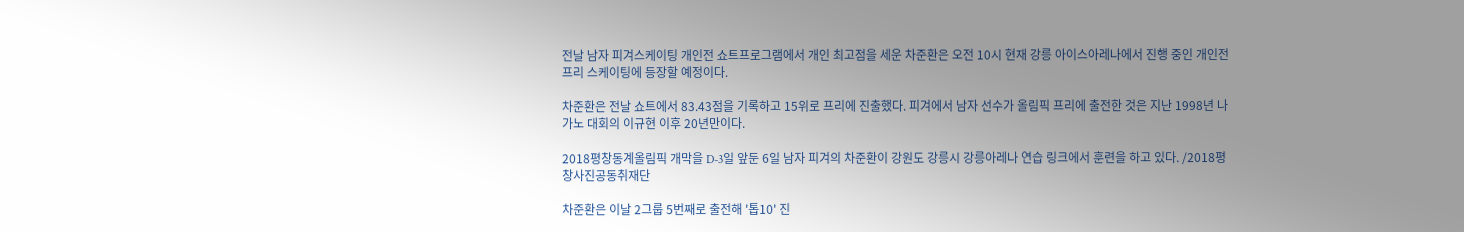전날 남자 피겨스케이팅 개인전 쇼트프로그램에서 개인 최고점을 세운 차준환은 오전 10시 현재 강릉 아이스아레나에서 진행 중인 개인전 프리 스케이팅에 등장할 예정이다.

차준환은 전날 쇼트에서 83.43점을 기록하고 15위로 프리에 진출했다. 피겨에서 남자 선수가 올림픽 프리에 출전한 것은 지난 1998년 나가노 대회의 이규현 이후 20년만이다.

2018평창동계올림픽 개막을 D-3일 앞둔 6일 남자 피겨의 차준환이 강원도 강릉시 강릉아레나 연습 링크에서 훈련을 하고 있다. /2018평창사진공동취재단

차준환은 이날 2그룹 5번째로 출전해 '톱10' 진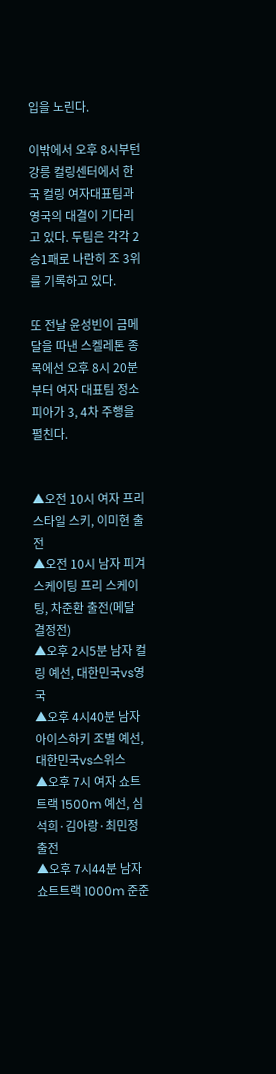입을 노린다.

이밖에서 오후 8시부턴 강릉 컬링센터에서 한국 컬링 여자대표팀과 영국의 대결이 기다리고 있다. 두팀은 각각 2승1패로 나란히 조 3위를 기록하고 있다.

또 전날 윤성빈이 금메달을 따낸 스켈레톤 종목에선 오후 8시 20분부터 여자 대표팀 정소피아가 3, 4차 주행을 펼친다.


▲오전 10시 여자 프리스타일 스키, 이미현 출전
▲오전 10시 남자 피겨스케이팅 프리 스케이팅, 차준환 출전(메달 결정전)
▲오후 2시5분 남자 컬링 예선, 대한민국vs영국
▲오후 4시40분 남자 아이스하키 조별 예선, 대한민국vs스위스
▲오후 7시 여자 쇼트트랙 1500m 예선, 심석희·김아랑·최민정 출전
▲오후 7시44분 남자 쇼트트랙 1000m 준준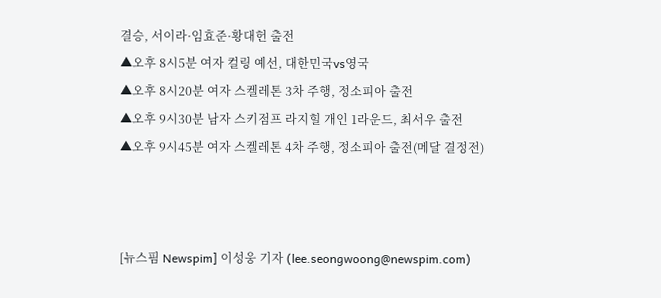결승, 서이라·임효준·황대헌 출전
▲오후 8시5분 여자 컬링 예선, 대한민국vs영국
▲오후 8시20분 여자 스켈레톤 3차 주행, 정소피아 출전
▲오후 9시30분 남자 스키점프 라지힐 개인 1라운드, 최서우 출전
▲오후 9시45분 여자 스켈레톤 4차 주행, 정소피아 출전(메달 결정전)



[뉴스핌 Newspim] 이성웅 기자 (lee.seongwoong@newspim.com)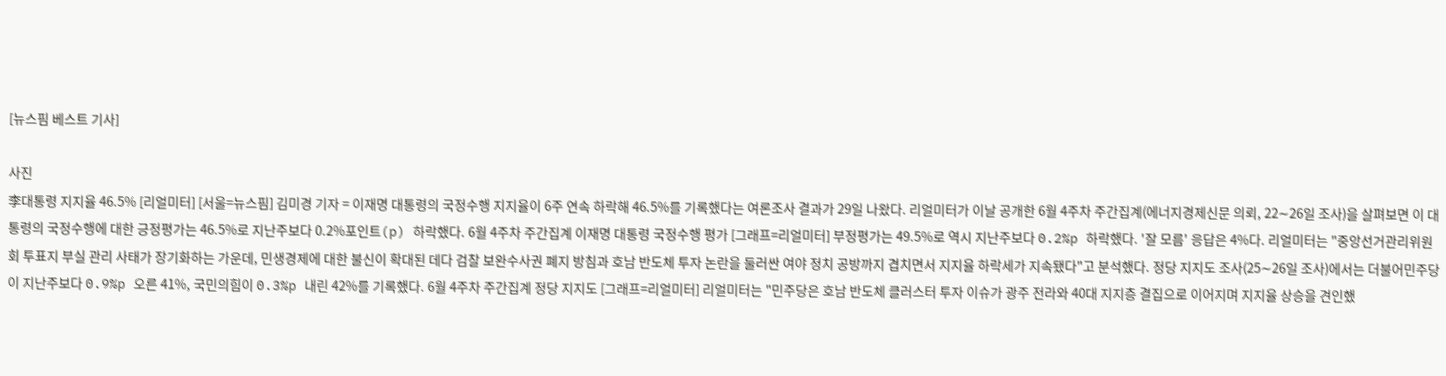[뉴스핌 베스트 기사]

사진
李대통령 지지율 46.5% [리얼미터] [서울=뉴스핌] 김미경 기자 = 이재명 대통령의 국정수행 지지율이 6주 연속 하락해 46.5%를 기록했다는 여론조사 결과가 29일 나왔다. 리얼미터가 이날 공개한 6월 4주차 주간집계(에너지경제신문 의뢰, 22∼26일 조사)을 살펴보면 이 대통령의 국정수행에 대한 긍정평가는 46.5%로 지난주보다 0.2%포인트(p) 하락했다. 6월 4주차 주간집계 이재명 대통령 국정수행 평가 [그래프=리얼미터] 부정평가는 49.5%로 역시 지난주보다 0.2%p 하락했다. '잘 모름' 응답은 4%다. 리얼미터는 "중앙선거관리위원회 투표지 부실 관리 사태가 장기화하는 가운데, 민생경제에 대한 불신이 확대된 데다 검찰 보완수사권 폐지 방침과 호남 반도체 투자 논란을 둘러싼 여야 정치 공방까지 겹치면서 지지율 하락세가 지속됐다"고 분석했다. 정당 지지도 조사(25∼26일 조사)에서는 더불어민주당이 지난주보다 0.9%p 오른 41%, 국민의힘이 0.3%p 내린 42%를 기록했다. 6월 4주차 주간집계 정당 지지도 [그래프=리얼미터] 리얼미터는 "민주당은 호남 반도체 클러스터 투자 이슈가 광주 전라와 40대 지지층 결집으로 이어지며 지지율 상승을 견인했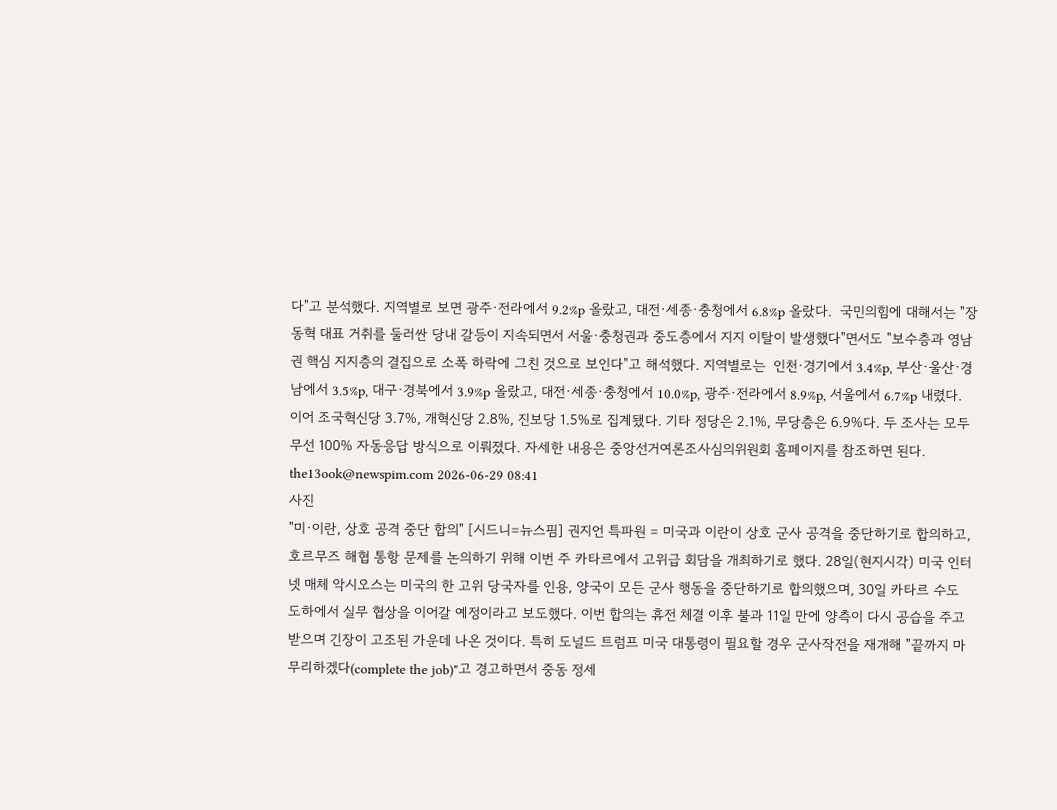다"고 분석했다. 지역별로 보면 광주·전라에서 9.2%p 올랐고, 대전·세종·충청에서 6.8%p 올랐다.  국민의힘에 대해서는 "장동혁 대표 거취를 둘러싼 당내 갈등이 지속되면서 서울·충청권과 중도층에서 지지 이탈이 발생했다"면서도 "보수층과 영남권 핵심 지지층의 결집으로 소폭 하락에 그친 것으로 보인다"고 해석했다. 지역별로는  인천·경기에서 3.4%p, 부산·울산·경남에서 3.5%p, 대구·경북에서 3.9%p 올랐고, 대전·세종·충청에서 10.0%p, 광주·전라에서 8.9%p, 서울에서 6.7%p 내렸다.  이어 조국혁신당 3.7%, 개혁신당 2.8%, 진보당 1.5%로 집계됐다. 기타 정당은 2.1%, 무당층은 6.9%다. 두 조사는 모두 무선 100% 자동응답 방식으로 이뤄졌다. 자세한 내용은 중앙선거여론조사심의위원회 홈페이지를 참조하면 된다. the13ook@newspim.com 2026-06-29 08:41
사진
"미·이란, 상호 공격 중단 합의" [시드니=뉴스핌] 권지언 특파원 = 미국과 이란이 상호 군사 공격을 중단하기로 합의하고, 호르무즈 해협 통항 문제를 논의하기 위해 이번 주 카타르에서 고위급 회담을 개최하기로 했다. 28일(현지시각) 미국 인터넷 매체 악시오스는 미국의 한 고위 당국자를 인용, 양국이 모든 군사 행동을 중단하기로 합의했으며, 30일 카타르 수도 도하에서 실무 협상을 이어갈 예정이라고 보도했다. 이번 합의는 휴전 체결 이후 불과 11일 만에 양측이 다시 공습을 주고받으며 긴장이 고조된 가운데 나온 것이다. 특히 도널드 트럼프 미국 대통령이 필요할 경우 군사작전을 재개해 "끝까지 마무리하겠다(complete the job)"고 경고하면서 중동 정세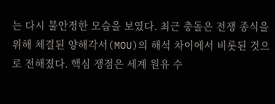는 다시 불안정한 모습을 보였다. 최근 충돌은 전쟁 종식을 위해 체결된 양해각서(MOU)의 해석 차이에서 비롯된 것으로 전해졌다. 핵심 쟁점은 세계 원유 수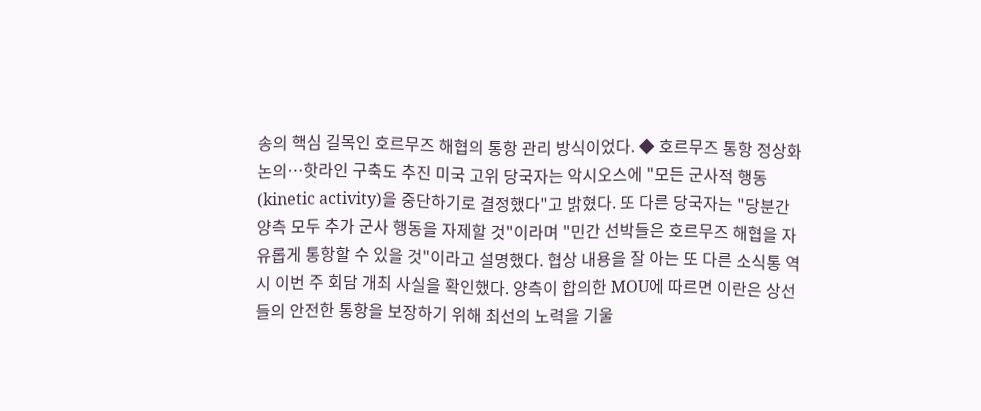송의 핵심 길목인 호르무즈 해협의 통항 관리 방식이었다. ◆ 호르무즈 통항 정상화 논의…핫라인 구축도 추진 미국 고위 당국자는 악시오스에 "모든 군사적 행동(kinetic activity)을 중단하기로 결정했다"고 밝혔다. 또 다른 당국자는 "당분간 양측 모두 추가 군사 행동을 자제할 것"이라며 "민간 선박들은 호르무즈 해협을 자유롭게 통항할 수 있을 것"이라고 설명했다. 협상 내용을 잘 아는 또 다른 소식통 역시 이번 주 회담 개최 사실을 확인했다. 양측이 합의한 MOU에 따르면 이란은 상선들의 안전한 통항을 보장하기 위해 최선의 노력을 기울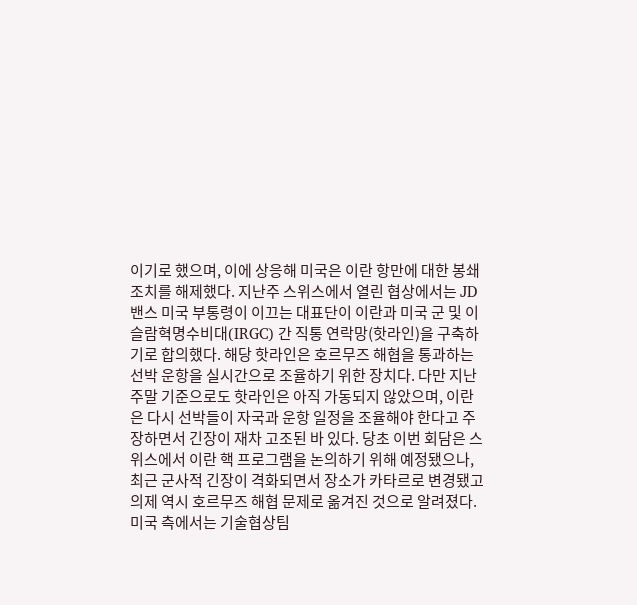이기로 했으며, 이에 상응해 미국은 이란 항만에 대한 봉쇄 조치를 해제했다. 지난주 스위스에서 열린 협상에서는 JD 밴스 미국 부통령이 이끄는 대표단이 이란과 미국 군 및 이슬람혁명수비대(IRGC) 간 직통 연락망(핫라인)을 구축하기로 합의했다. 해당 핫라인은 호르무즈 해협을 통과하는 선박 운항을 실시간으로 조율하기 위한 장치다. 다만 지난 주말 기준으로도 핫라인은 아직 가동되지 않았으며, 이란은 다시 선박들이 자국과 운항 일정을 조율해야 한다고 주장하면서 긴장이 재차 고조된 바 있다. 당초 이번 회담은 스위스에서 이란 핵 프로그램을 논의하기 위해 예정됐으나, 최근 군사적 긴장이 격화되면서 장소가 카타르로 변경됐고 의제 역시 호르무즈 해협 문제로 옮겨진 것으로 알려졌다. 미국 측에서는 기술협상팀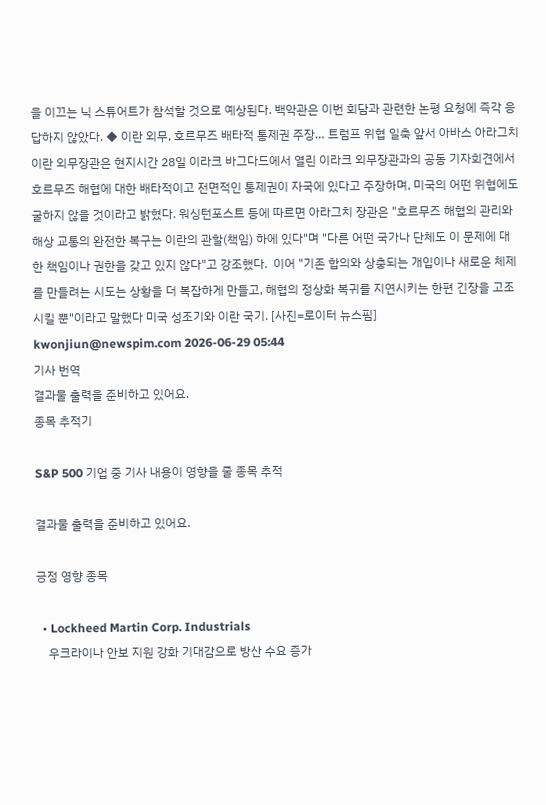을 이끄는 닉 스튜어트가 참석할 것으로 예상된다. 백악관은 이번 회담과 관련한 논평 요청에 즉각 응답하지 않았다. ◆ 이란 외무, 호르무즈 배타적 통제권 주장… 트럼프 위협 일축 앞서 아바스 아라그치 이란 외무장관은 현지시간 28일 이라크 바그다드에서 열린 이라크 외무장관과의 공동 기자회견에서 호르무즈 해협에 대한 배타적이고 전면적인 통제권이 자국에 있다고 주장하며, 미국의 어떤 위협에도 굴하지 않을 것이라고 밝혔다. 워싱턴포스트 등에 따르면 아라그치 장관은 "호르무즈 해협의 관리와 해상 교통의 완전한 복구는 이란의 관할(책임) 하에 있다"며 "다른 어떤 국가나 단체도 이 문제에 대한 책임이나 권한을 갖고 있지 않다"고 강조했다.  이어 "기존 합의와 상충되는 개입이나 새로운 체제를 만들려는 시도는 상황을 더 복잡하게 만들고, 해협의 정상화 복귀를 지연시키는 한편 긴장을 고조시킬 뿐"이라고 말했다 미국 성조기와 이란 국기. [사진=로이터 뉴스핌] kwonjiun@newspim.com 2026-06-29 05:44
기사 번역
결과물 출력을 준비하고 있어요.
종목 추적기

S&P 500 기업 중 기사 내용이 영향을 줄 종목 추적

결과물 출력을 준비하고 있어요.

긍정 영향 종목

  • Lockheed Martin Corp. Industrials
    우크라이나 안보 지원 강화 기대감으로 방산 수요 증가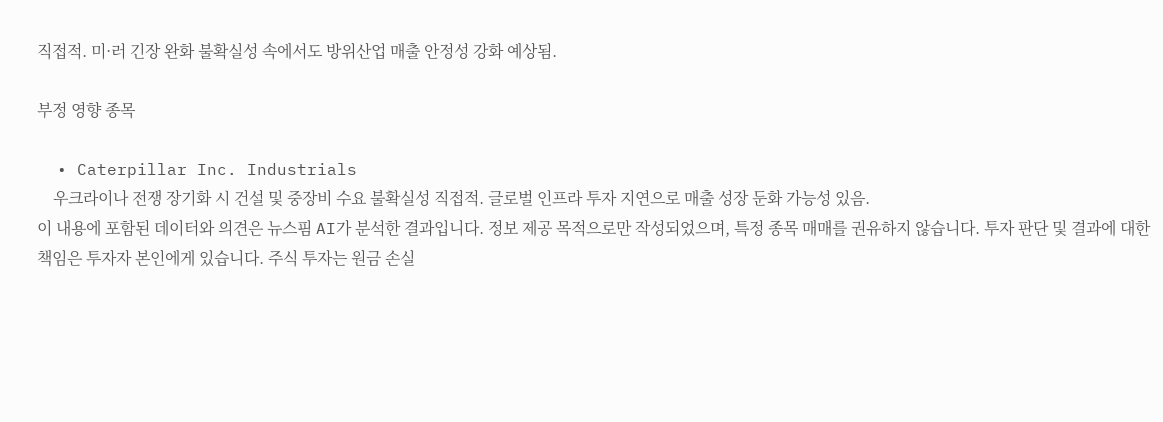직접적. 미·러 긴장 완화 불확실성 속에서도 방위산업 매출 안정성 강화 예상됨.

부정 영향 종목

  • Caterpillar Inc. Industrials
    우크라이나 전쟁 장기화 시 건설 및 중장비 수요 불확실성 직접적. 글로벌 인프라 투자 지연으로 매출 성장 둔화 가능성 있음.
이 내용에 포함된 데이터와 의견은 뉴스핌 AI가 분석한 결과입니다. 정보 제공 목적으로만 작성되었으며, 특정 종목 매매를 권유하지 않습니다. 투자 판단 및 결과에 대한 책임은 투자자 본인에게 있습니다. 주식 투자는 원금 손실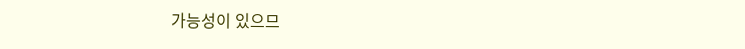가능성이 있으므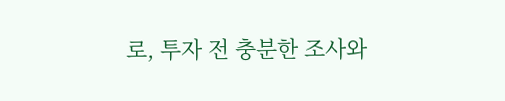로, 투자 전 충분한 조사와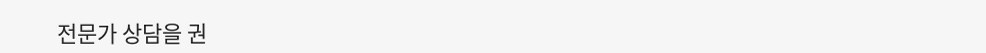전문가 상담을 권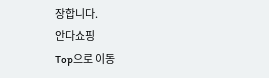장합니다.
안다쇼핑
Top으로 이동